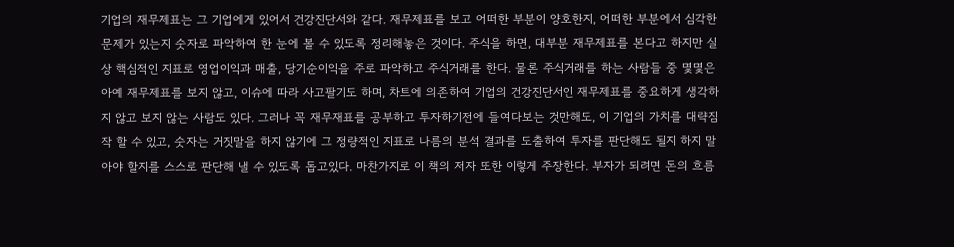기업의 재무제표는 그 기업에게 있어서 건강진단서와 같다. 재무제표를 보고 어떠한 부분이 양호한지, 어떠한 부분에서 심각한 문제가 있는지 숫자로 파악하여 한 눈에 볼 수 있도록 정리해놓은 것이다. 주식을 하면, 대부분 재무제표를 본다고 하지만 실상 핵심적인 지표로 영업이익과 매출, 당기순이익을 주로 파악하고 주식거래를 한다. 물론 주식거래를 하는 사람들 중 몇몇은 아예 재무제표를 보지 않고, 이슈에 따라 사고팔기도 하며, 차트에 의존하여 기업의 건강진단서인 재무제표를 중요하게 생각하지 않고 보지 않는 사람도 있다. 그러나 꼭 재무재표를 공부하고 투자하기전에 들여다보는 것만해도, 이 기업의 가치를 대략짐작 할 수 있고, 숫자는 거짓말을 하지 않기에 그 정량적인 지표로 나름의 분석 결과를 도출하여 투자를 판단해도 될지 하지 말아야 할지를 스스로 판단해 낼 수 있도록 돕고있다. 마찬가지로 이 책의 저자 또한 이렇게 주장한다. 부자가 되려면 돈의 흐름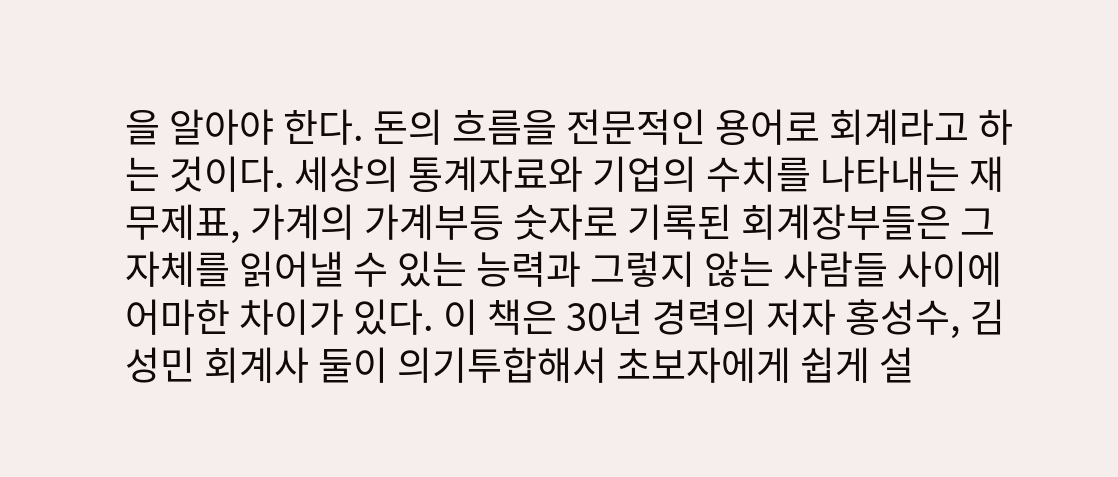을 알아야 한다. 돈의 흐름을 전문적인 용어로 회계라고 하는 것이다. 세상의 통계자료와 기업의 수치를 나타내는 재무제표, 가계의 가계부등 숫자로 기록된 회계장부들은 그 자체를 읽어낼 수 있는 능력과 그렇지 않는 사람들 사이에 어마한 차이가 있다. 이 책은 30년 경력의 저자 홍성수, 김성민 회계사 둘이 의기투합해서 초보자에게 쉽게 설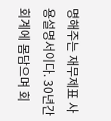명해주는 재무제표 사용설명서이다. 30년간 회계에 몸담으며 회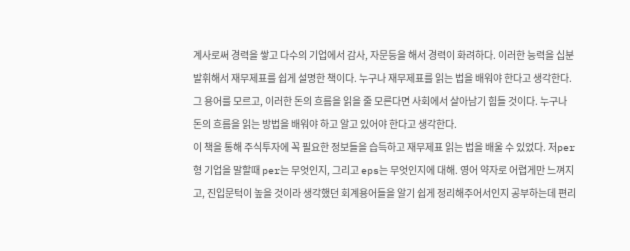계사로써 경력을 쌓고 다수의 기업에서 감사, 자문등을 해서 경력이 화려하다. 이러한 능력을 십분 발휘해서 재무제표를 쉽게 설명한 책이다. 누구나 재무제표를 읽는 법을 배워야 한다고 생각한다. 그 용어를 모르고, 이러한 돈의 흐름을 읽을 줄 모른다면 사회에서 살아남기 힘들 것이다. 누구나 돈의 흐름을 읽는 방법을 배워야 하고 알고 있어야 한다고 생각한다.
이 책을 통해 주식투자에 꼭 필요한 정보들을 습득하고 재무제표 읽는 법을 배울 수 있었다. 저per형 기업을 말할때 per는 무엇인지, 그리고 eps는 무엇인지에 대해. 영어 약자로 어렵게만 느껴지고, 진입문턱이 높을 것이라 생각했던 회계용어들을 알기 쉽게 정리해주어서인지 공부하는데 편리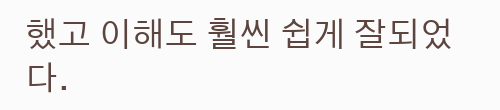했고 이해도 훨씬 쉽게 잘되었다.